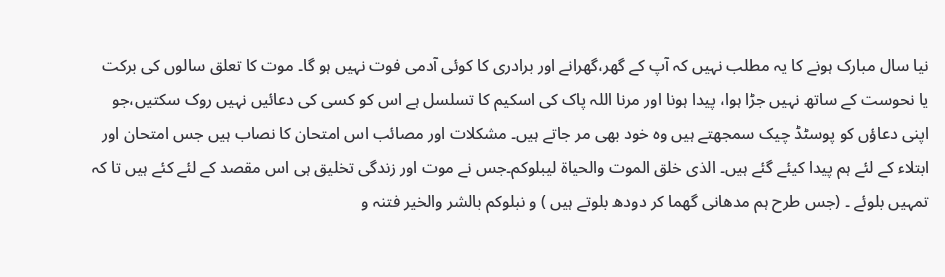نیا سال مبارک ہونے کا یہ مطلب نہیں کہ آپ کے گھر،گھرانے اور برادری کا کوئی آدمی فوت نہیں ہو گا۔ موت کا تعلق سالوں کی برکت یا نحوست کے ساتھ نہیں جڑا ہوا، پیدا ہونا اور مرنا اللہ پاک کی اسکیم کا تسلسل ہے اس کو کسی کی دعائیں نہیں روک سکتیں،جو اپنی دعاؤں کو پوسٹڈ چیک سمجھتے ہیں وہ خود بھی مر جاتے ہیں۔ مشکلات اور مصائب اس امتحان کا نصاب ہیں جس امتحان اور ابتلاء کے لئے ہم پیدا کیئے گئے ہیں۔ الذی خلق الموت والحیاۃ لیبلوکم۔جس نے موت اور زندگی تخلیق ہی اس مقصد کے لئے کئے ہیں تا کہ تمہیں بلوئے ۔ (جس طرح ہم مدھانی گھما کر دودھ بلوتے ہیں ) و نبلوکم بالشر والخیر فتنہ و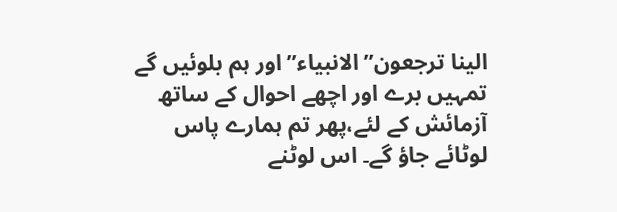الینا ترجعون”الانبیاء” اور ہم بلوئیں گے تمہیں برے اور اچھے احوال کے ساتھ آزمائش کے لئے،پھر تم ہمارے پاس لوٹائے جاؤ گے۔ اس لوٹنے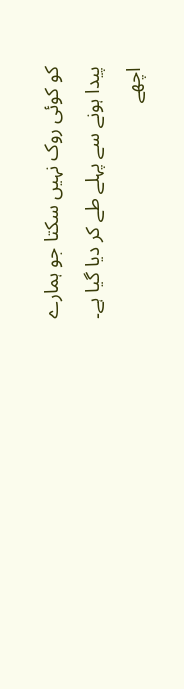کو کوئی روک نہیں سکتا جو ہمارے پیدا ہونے سے پہلے طے کر دیا گیا ہے۔
اچھے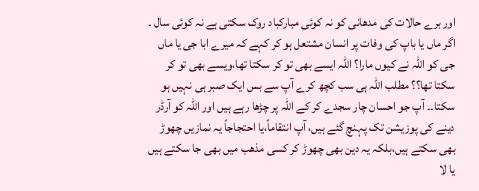اور برے حالات کی مدھانی کو نہ کوئی مبارکباد روک سکتی ہے نہ کوئی سال ۔
اگر ماں یا باپ کی وفات پر انسان مشتعل ہو کر کہے کہ میرے ابا جی یا ماں جی کو اللہ نے کیوں مارا؟ اللہ ایسے بھی تو کر سکتا تھا،ویسے بھی تو کر سکتا تھا؟؟ مطلب اللہ ہی سب کچھ کرے آپ سے بس ایک صبر ہی نہیں ہو سکتا۔۔ آپ جو احسان چار سجدے کر کے اللہ پر چڑھا رہے ہیں اور اللہ کو آرڈر دینے کی پوزیشن تک پہنچ گئے ہیں، آپ انتقاماً،یا احتجاجاً یہ نمازیں چھوڑ بھی سکتے ہیں،بلکہ یہ دین بھی چھوڑ کر کسی مذھب میں بھی جا سکتے ہیں یا لا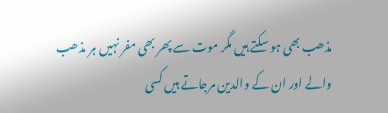مذھب بھی ہو سکتے ہیں مگر موت سے پھر بھی مفر نہیں ہر مذھب والے اور ان کے والدین مرجاتے ہیں کسی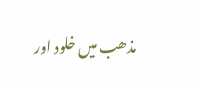مذھب میں خلود اور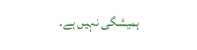ہمیشگی نہیں ہے۔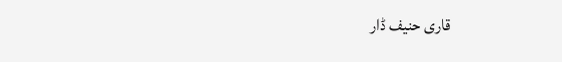قاری حنیف ڈار